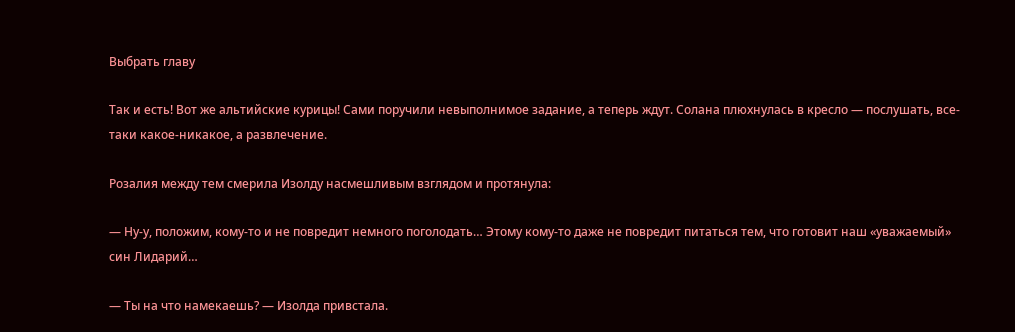Выбрать главу

Так и есть! Вот же альтийские курицы! Сами поручили невыполнимое задание, а теперь ждут. Солана плюхнулась в кресло — послушать, все-таки какое-никакое, а развлечение.

Розалия между тем смерила Изолду насмешливым взглядом и протянула:

— Ну-у, положим, кому-то и не повредит немного поголодать… Этому кому-то даже не повредит питаться тем, что готовит наш «уважаемый» син Лидарий…

— Ты на что намекаешь? — Изолда привстала.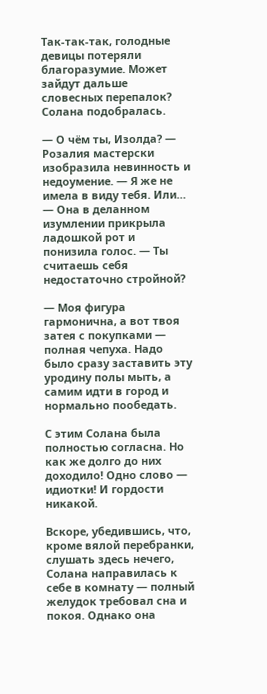Так-так-так, голодные девицы потеряли благоразумие. Может зайдут дальше словесных перепалок? Солана подобралась.

— О чём ты, Изолда? — Розалия мастерски изобразила невинность и недоумение. — Я же не имела в виду тебя. Или… — Она в деланном изумлении прикрыла ладошкой рот и понизила голос. — Ты считаешь себя недостаточно стройной?

— Моя фигура гармонична, а вот твоя затея с покупками — полная чепуха. Надо было сразу заставить эту уродину полы мыть, а самим идти в город и нормально пообедать.

С этим Солана была полностью согласна. Но как же долго до них доходило! Одно слово — идиотки! И гордости никакой.

Вскоре, убедившись, что, кроме вялой перебранки, слушать здесь нечего, Солана направилась к себе в комнату — полный желудок требовал сна и покоя. Однако она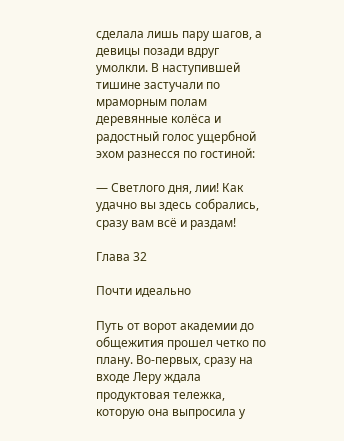сделала лишь пару шагов, а девицы позади вдруг умолкли. В наступившей тишине застучали по мраморным полам деревянные колёса и радостный голос ущербной эхом разнесся по гостиной:

— Светлого дня, лии! Как удачно вы здесь собрались, сразу вам всё и раздам!

Глава 32

Почти идеально

Путь от ворот академии до общежития прошел четко по плану. Во-первых, сразу на входе Леру ждала продуктовая тележка, которую она выпросила у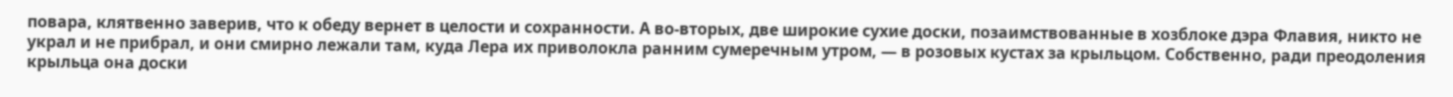повара, клятвенно заверив, что к обеду вернет в целости и сохранности. А во-вторых, две широкие сухие доски, позаимствованные в хозблоке дэра Флавия, никто не украл и не прибрал, и они смирно лежали там, куда Лера их приволокла ранним сумеречным утром, — в розовых кустах за крыльцом. Собственно, ради преодоления крыльца она доски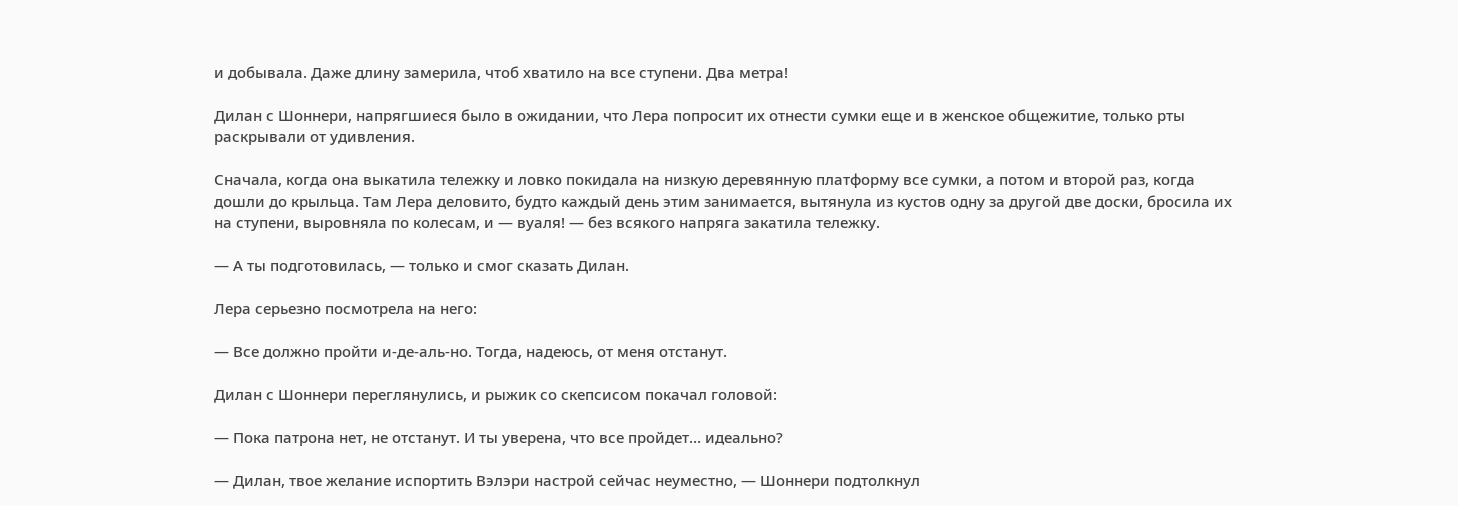и добывала. Даже длину замерила, чтоб хватило на все ступени. Два метра!

Дилан с Шоннери, напрягшиеся было в ожидании, что Лера попросит их отнести сумки еще и в женское общежитие, только рты раскрывали от удивления.

Сначала, когда она выкатила тележку и ловко покидала на низкую деревянную платформу все сумки, а потом и второй раз, когда дошли до крыльца. Там Лера деловито, будто каждый день этим занимается, вытянула из кустов одну за другой две доски, бросила их на ступени, выровняла по колесам, и — вуаля! — без всякого напряга закатила тележку.

— А ты подготовилась, — только и смог сказать Дилан.

Лера серьезно посмотрела на него:

— Все должно пройти и-де-аль-но. Тогда, надеюсь, от меня отстанут.

Дилан с Шоннери переглянулись, и рыжик со скепсисом покачал головой:

— Пока патрона нет, не отстанут. И ты уверена, что все пройдет… идеально?

— Дилан, твое желание испортить Вэлэри настрой сейчас неуместно, — Шоннери подтолкнул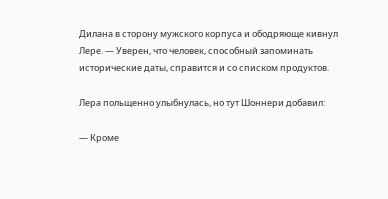Дилана в сторону мужского корпуса и ободряюще кивнул Лере. — Уверен, что человек, способный запоминать исторические даты, справится и со списком продуктов.

Лера польщенно улыбнулась, но тут Шоннери добавил:

— Кроме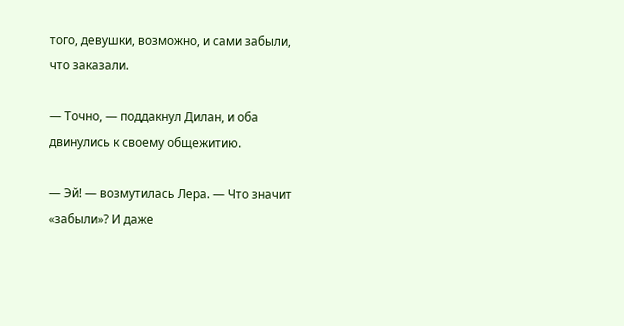того, девушки, возможно, и сами забыли, что заказали.

— Точно, — поддакнул Дилан, и оба двинулись к своему общежитию.

— Эй! — возмутилась Лера. — Что значит «забыли»? И даже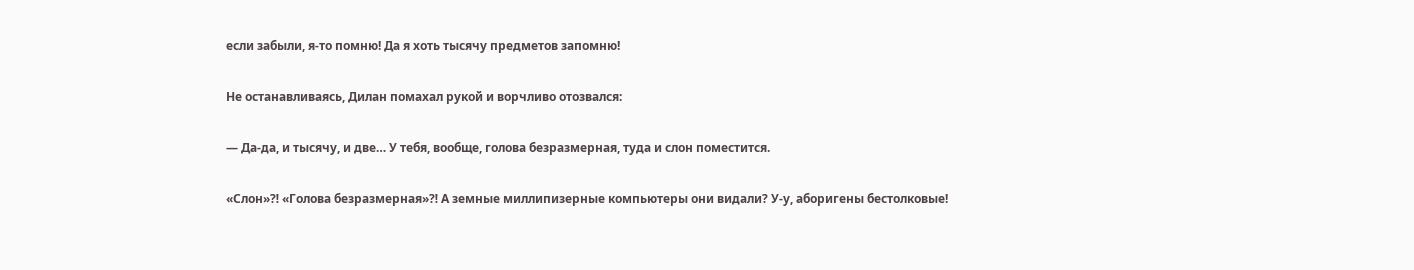если забыли, я-то помню! Да я хоть тысячу предметов запомню!

Не останавливаясь, Дилан помахал рукой и ворчливо отозвался:

— Да-да, и тысячу, и две… У тебя, вообще, голова безразмерная, туда и слон поместится.

«Слон»⁈ «Голова безразмерная»⁈ А земные миллипизерные компьютеры они видали? У-у, аборигены бестолковые!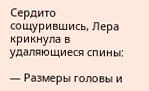Сердито сощурившись, Лера крикнула в удаляющиеся спины:

— Размеры головы и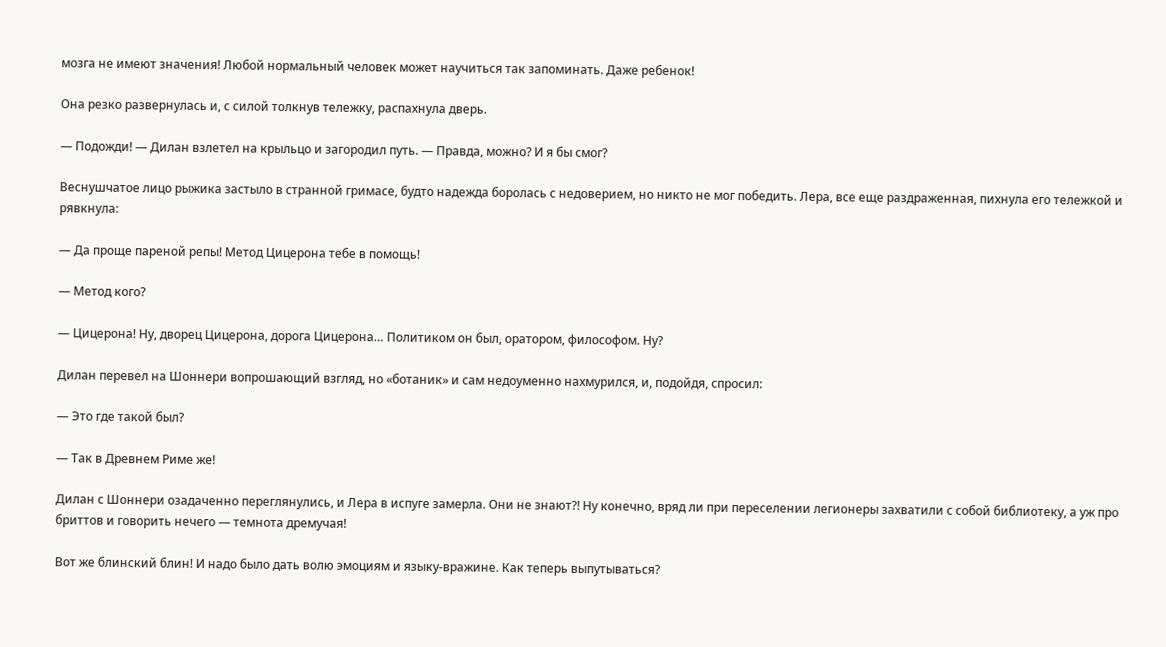мозга не имеют значения! Любой нормальный человек может научиться так запоминать. Даже ребенок!

Она резко развернулась и, с силой толкнув тележку, распахнула дверь.

— Подожди! — Дилан взлетел на крыльцо и загородил путь. — Правда, можно? И я бы смог?

Веснушчатое лицо рыжика застыло в странной гримасе, будто надежда боролась с недоверием, но никто не мог победить. Лера, все еще раздраженная, пихнула его тележкой и рявкнула:

— Да проще пареной репы! Метод Цицерона тебе в помощь!

— Метод кого?

— Цицерона! Ну, дворец Цицерона, дорога Цицерона… Политиком он был, оратором, философом. Ну?

Дилан перевел на Шоннери вопрошающий взгляд, но «ботаник» и сам недоуменно нахмурился, и, подойдя, спросил:

— Это где такой был?

— Так в Древнем Риме же!

Дилан с Шоннери озадаченно переглянулись, и Лера в испуге замерла. Они не знают⁈ Ну конечно, вряд ли при переселении легионеры захватили с собой библиотеку, а уж про бриттов и говорить нечего — темнота дремучая!

Вот же блинский блин! И надо было дать волю эмоциям и языку-вражине. Как теперь выпутываться?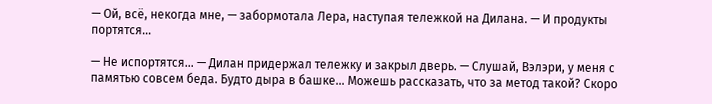— Ой, всё, некогда мне, — забормотала Лера, наступая тележкой на Дилана. — И продукты портятся…

— Не испортятся… — Дилан придержал тележку и закрыл дверь. — Слушай, Вэлэри, у меня с памятью совсем беда. Будто дыра в башке… Можешь рассказать, что за метод такой? Скоро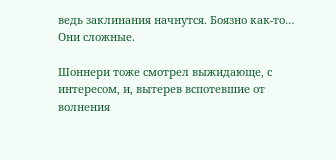ведь заклинания начнутся. Боязно как-то… Они сложные.

Шоннери тоже смотрел выжидающе, с интересом, и, вытерев вспотевшие от волнения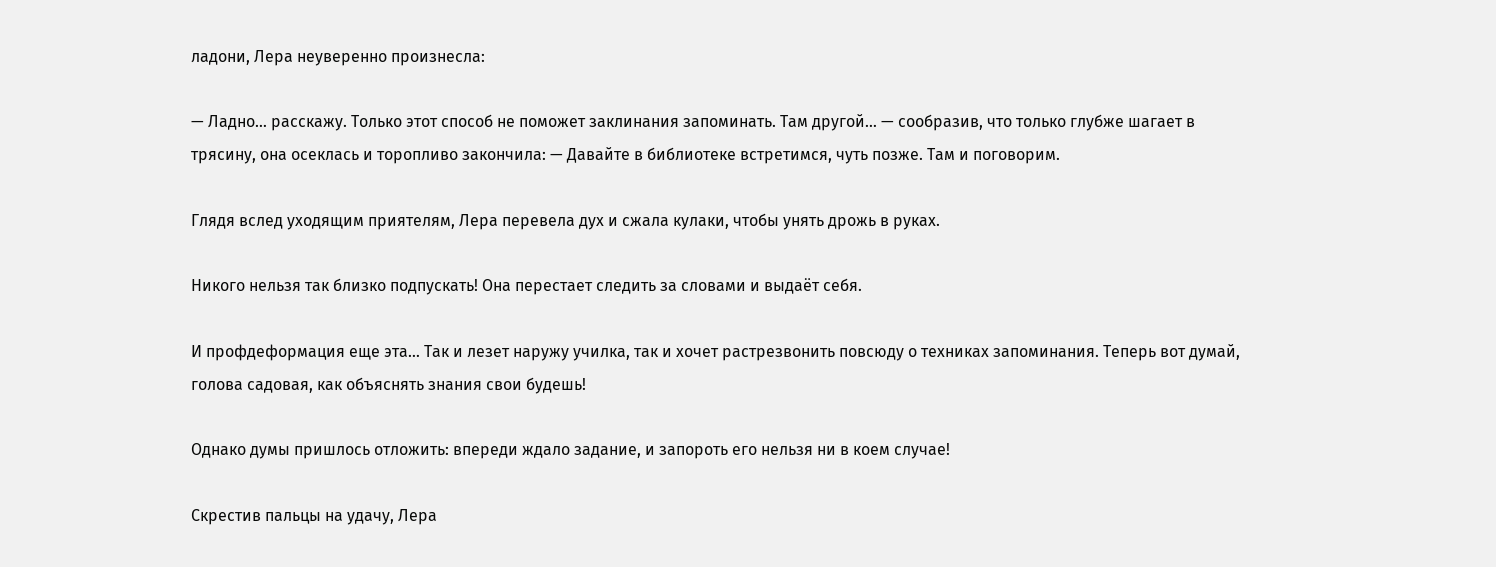ладони, Лера неуверенно произнесла:

— Ладно… расскажу. Только этот способ не поможет заклинания запоминать. Там другой… — сообразив, что только глубже шагает в трясину, она осеклась и торопливо закончила: — Давайте в библиотеке встретимся, чуть позже. Там и поговорим.

Глядя вслед уходящим приятелям, Лера перевела дух и сжала кулаки, чтобы унять дрожь в руках.

Никого нельзя так близко подпускать! Она перестает следить за словами и выдаёт себя.

И профдеформация еще эта… Так и лезет наружу училка, так и хочет растрезвонить повсюду о техниках запоминания. Теперь вот думай, голова садовая, как объяснять знания свои будешь!

Однако думы пришлось отложить: впереди ждало задание, и запороть его нельзя ни в коем случае!

Скрестив пальцы на удачу, Лера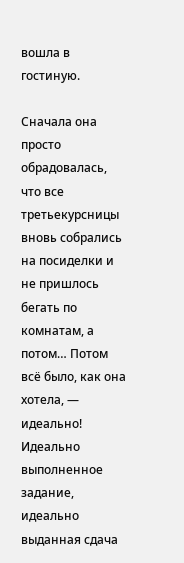вошла в гостиную.

Сначала она просто обрадовалась, что все третьекурсницы вновь собрались на посиделки и не пришлось бегать по комнатам, а потом… Потом всё было, как она хотела, — идеально! Идеально выполненное задание, идеально выданная сдача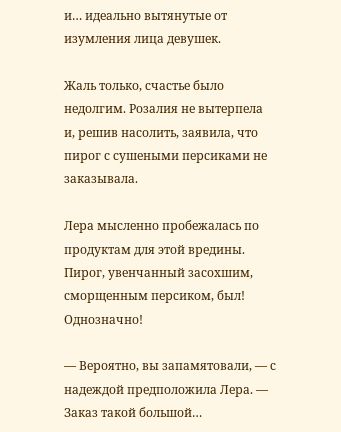и… идеально вытянутые от изумления лица девушек.

Жаль только, счастье было недолгим. Розалия не вытерпела и, решив насолить, заявила, что пирог с сушеными персиками не заказывала.

Лера мысленно пробежалась по продуктам для этой вредины. Пирог, увенчанный засохшим, сморщенным персиком, был! Однозначно!

— Вероятно, вы запамятовали, — с надеждой предположила Лера. — Заказ такой большой…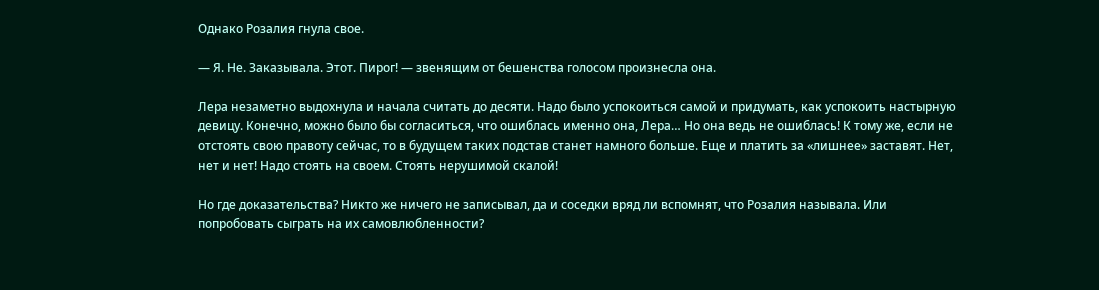Однако Розалия гнула свое.

— Я. Не. Заказывала. Этот. Пирог! — звенящим от бешенства голосом произнесла она.

Лера незаметно выдохнула и начала считать до десяти. Надо было успокоиться самой и придумать, как успокоить настырную девицу. Конечно, можно было бы согласиться, что ошиблась именно она, Лера… Но она ведь не ошиблась! К тому же, если не отстоять свою правоту сейчас, то в будущем таких подстав станет намного больше. Еще и платить за «лишнее» заставят. Нет, нет и нет! Надо стоять на своем. Стоять нерушимой скалой!

Но где доказательства? Никто же ничего не записывал, да и соседки вряд ли вспомнят, что Розалия называла. Или попробовать сыграть на их самовлюбленности?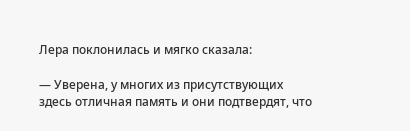Лера поклонилась и мягко сказала:

— Уверена, у многих из присутствующих здесь отличная память и они подтвердят, что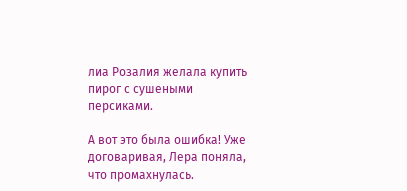лиа Розалия желала купить пирог с сушеными персиками.

А вот это была ошибка! Уже договаривая, Лера поняла, что промахнулась.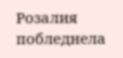Розалия побледнела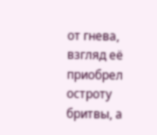от гнева, взгляд её приобрел остроту бритвы, а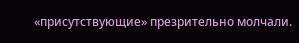«присутствующие» презрительно молчали.